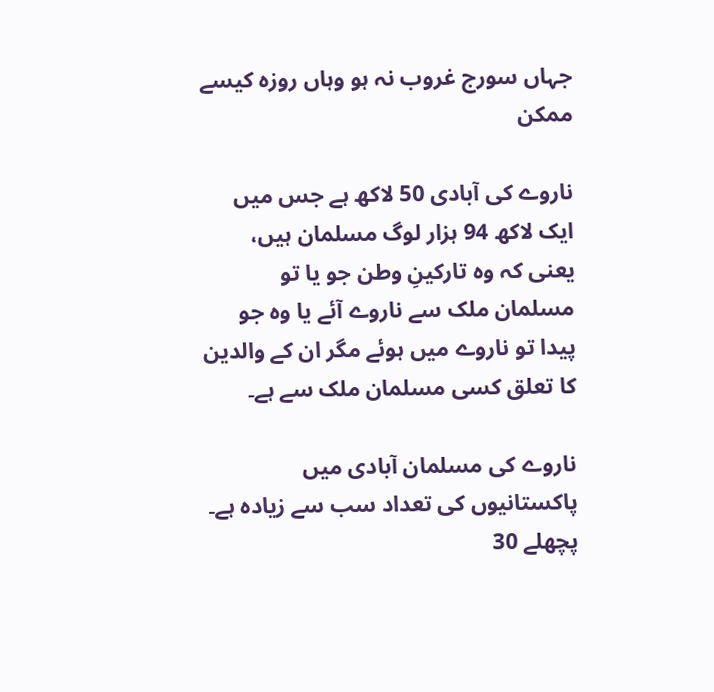جہاں سورج غروب نہ ہو وہاں روزہ کیسے ممکن

ناروے کی آبادی 50 لاکھ ہے جس میں ایک لاکھ 94 ہزار لوگ مسلمان ہیں، یعنی کہ وہ تارکینِ وطن جو یا تو مسلمان ملک سے ناروے آئے یا وہ جو پیدا تو ناروے میں ہوئے مگر ان کے والدین کا تعلق کسی مسلمان ملک سے ہے۔

ناروے کی مسلمان آبادی میں پاکستانیوں کی تعداد سب سے زیادہ ہے۔ پچھلے 30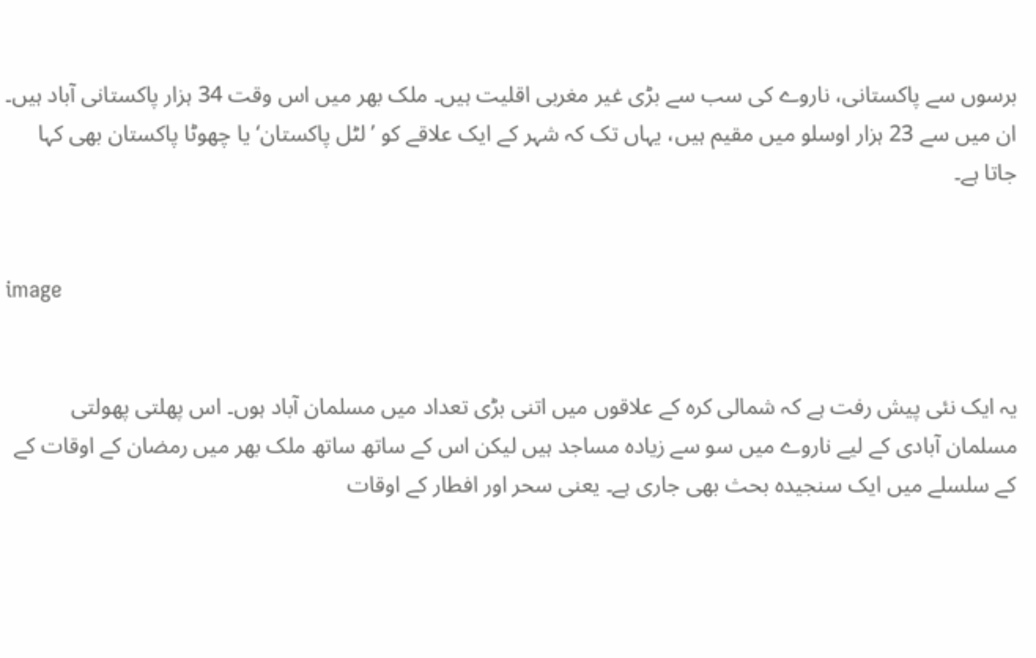برسوں سے پاکستانی، ناروے کی سب سے بڑی غیر مغربی اقلیت ہیں۔ ملک بھر میں اس وقت 34 ہزار پاکستانی آباد ہیں۔ ان میں سے 23 ہزار اوسلو میں مقیم ہیں، یہاں تک کہ شہر کے ایک علاقے کو ’لٹل پاکستان‘ یا چھوٹا پاکستان بھی کہا جاتا ہے۔


image


یہ ایک نئی پیش رفت ہے کہ شمالی کرہ کے علاقوں میں اتنی بڑی تعداد میں مسلمان آباد ہوں۔ اس پھلتی پھولتی مسلمان آبادی کے لیے ناروے میں سو سے زیادہ مساجد ہیں لیکن اس کے ساتھ ساتھ ملک بھر میں رمضان کے اوقات کے کے سلسلے میں ایک سنجیدہ بحث بھی جاری ہے۔ یعنی سحر اور افطار کے اوقات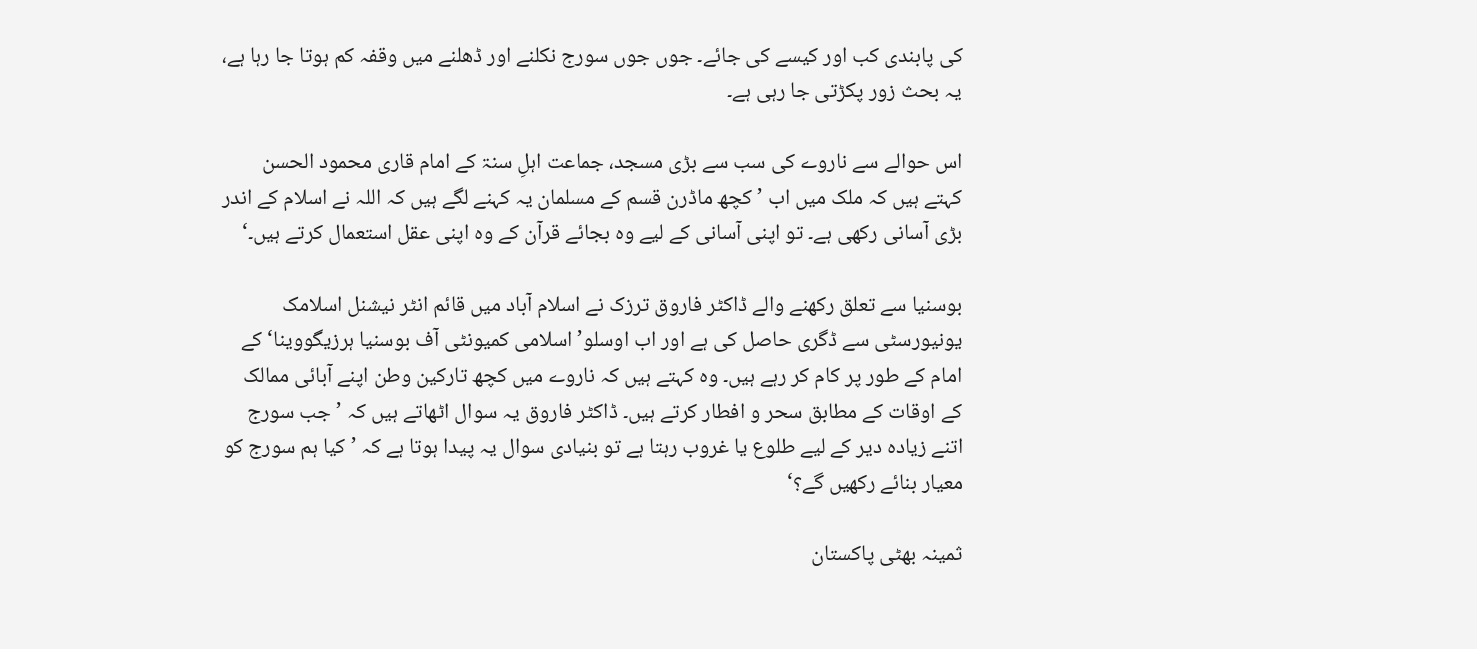کی پابندی کب اور کیسے کی جائے۔ جوں جوں سورج نکلنے اور ڈھلنے میں وقفہ کم ہوتا جا رہا ہے، یہ بحث زور پکڑتی جا رہی ہے۔

اس حوالے سے ناروے کی سب سے بڑی مسجد، جماعت اہلِ سنۃ کے امام قاری محمود الحسن کہتے ہیں کہ ملک میں اب ’کچھ ماڈرن قسم کے مسلمان یہ کہنے لگے ہیں کہ اللہ نے اسلام کے اندر بڑی آسانی رکھی ہے۔ تو اپنی آسانی کے لیے وہ بجائے قرآن کے وہ اپنی عقل استعمال کرتے ہیں۔‘

بوسنیا سے تعلق رکھنے والے ڈاکٹر فاروق ترزک نے اسلام آباد میں قائم انٹر نیشنل اسلامک یونیورسٹی سے ڈگری حاصل کی ہے اور اب اوسلو’اسلامی کمیونٹی آف بوسنیا ہرزیگووینا‘ کے امام کے طور پر کام کر رہے ہیں۔ وہ کہتے ہیں کہ ناروے میں کچھ تارکین وطن اپنے آبائی ممالک کے اوقات کے مطابق سحر و افطار کرتے ہیں۔ ڈاکٹر فاروق یہ سوال اٹھاتے ہیں کہ ’جب سورج اتنے زیادہ دیر کے لیے طلوع یا غروب رہتا ہے تو بنیادی سوال یہ پیدا ہوتا ہے کہ ’کیا ہم سورج کو معیار بنائے رکھیں گے؟‘

ثمینہ بھٹی پاکستان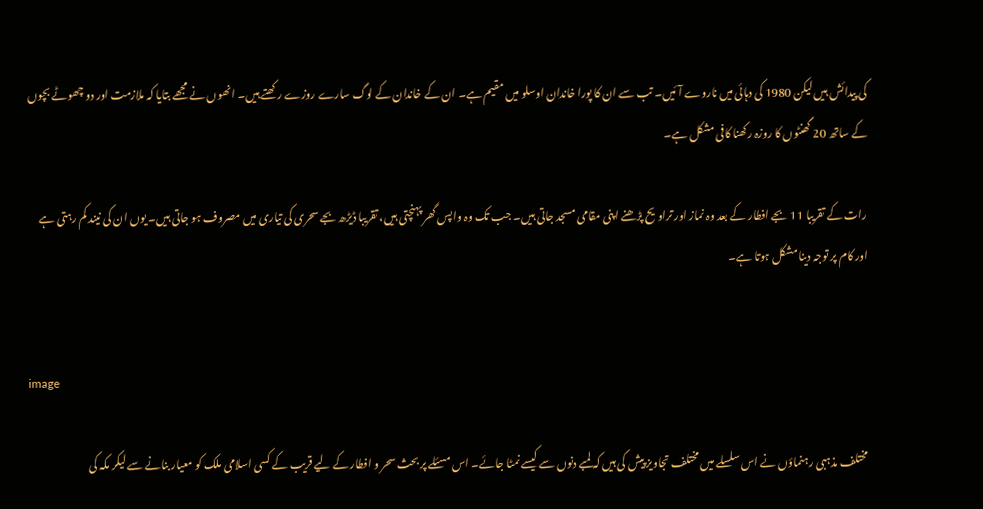کی پیدائش ہیں لیکن 1980 کی دہائی میں ناروے آئیں۔ تب سے ان کا پورا خاندان اوسلو میں مقیم ہے۔ ان کے خاندان کے لوگ سارے روزے رکھتے ہیں۔ انھوں نے مجھے بتایا کہ ملازمت اور دو چھوٹے بچوں کے ساتھ 20 گھنٹوں کا روزہ رکھنا کافی مشکل ہے۔

رات کے تقریبا 11 بجے افطار کے بعد وہ نماز اور تراویح پڑھنے اپنی مقامی مسجد جاتی ہیں۔ جب تک وہ واپس گھر پہنچتی ہیں، تقریبا ڈیڑھ بجے سحری کی تیاری میں مصروف ہو جاتی ہیں۔ یوں ان کی نیند کم رہتی ہے اور کام پر توجہ دینا مشکل ہوتا ہے۔


image

مختلف مذہبی رہنماؤں نے اس سلسلے میں مختلف تجاویز پیش کی ہیں کہ لمبے دنوں سے کیسے نمٹا جائے۔ اس مسئلے پر بحث سحر و افطار کے لیے قریب کے کسی اسلامی ملک کو معیار بنانے سے لیکر مکہ کی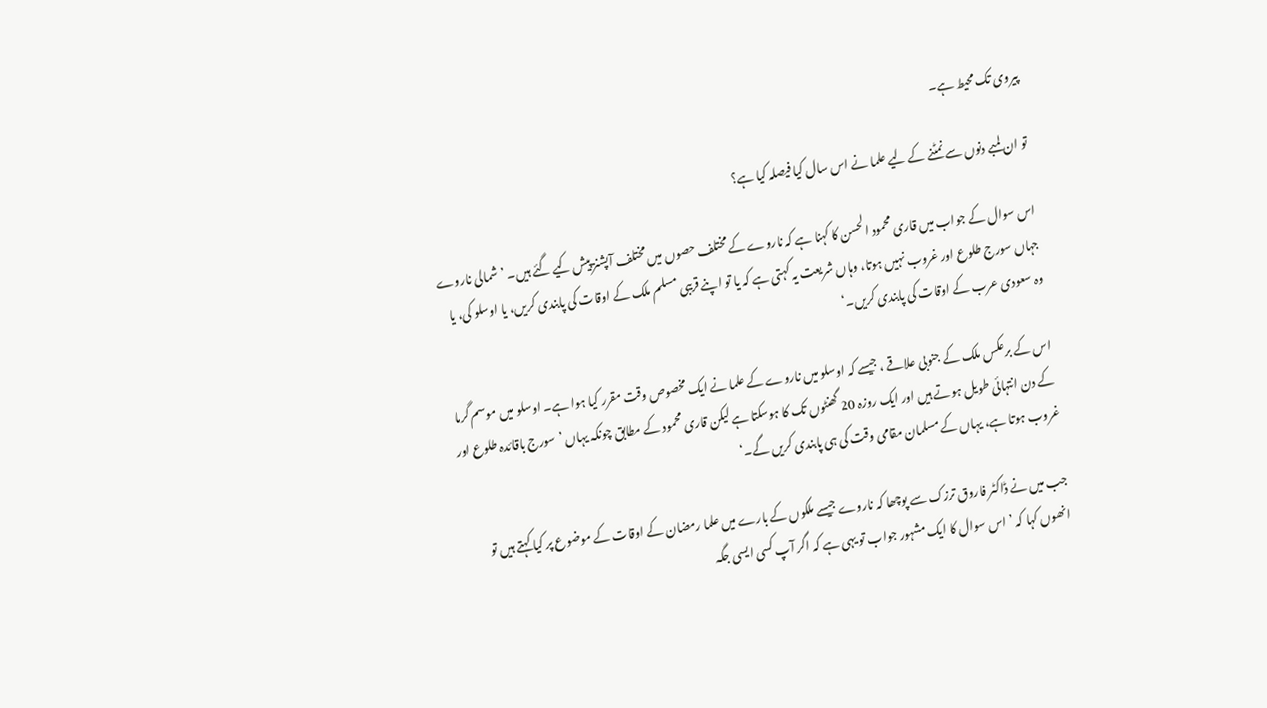پیروی تک محیط ہے۔

تو ان لمبے دنوں سے نمٹنے کے لیے علما نے اس سال کیا فیصلہ کیا ہے؟

اس سوال کے جواب میں قاری محمود الحسن کا کہنا ہے کہ ناروے کے مختلف حصوں میں مختلف آپشنز پیش کیے گئے ہیں۔ ’شمالی ناروے جہاں سورج طلوع اور غروب نہیں ہوتا، وہاں شریعت یہ کہتی ہے کہ یا تو اپنے قریبی مسلم ملک کے اوقات کی پابندی کریں، یا اوسلو کی، یا وہ سعودی عرب کے اوقات کی پابندی کریں۔‘

اس کے برعکس ملک کے جنوبی علاقے ، جیسے کہ اوسلو میں ناروے کے علما نے ایک مخصوص وقت مقرر کیا ہوا ہے۔ اوسلو میں موسم گرما کے دن انتہائی طویل ہوتے ہیں اور ایک روزہ 20 گھنٹوں تک کا ہوسکتا ہے لیکن قاری محمود کے مطابق چونکہ یہاں ’سورج باقائدہ طلوع اور غروب ہوتا ہے، یہاں کے مسلمان مقامی وقت کی ہی پابندی کریں گے۔‘

جب میں نے ڈاکٹر فاروق ترزک سے پوچھا کہ ناروے جیسے ملکوں کے بارے میں علما رمضان کے اوقات کے موضوع پر کیا کہتے ہیں تو انھوں کہا کہ ’ اس سوال کا ایک مشہور جواب تو یہی ہے کہ اگر آپ کسی ایسی جگہ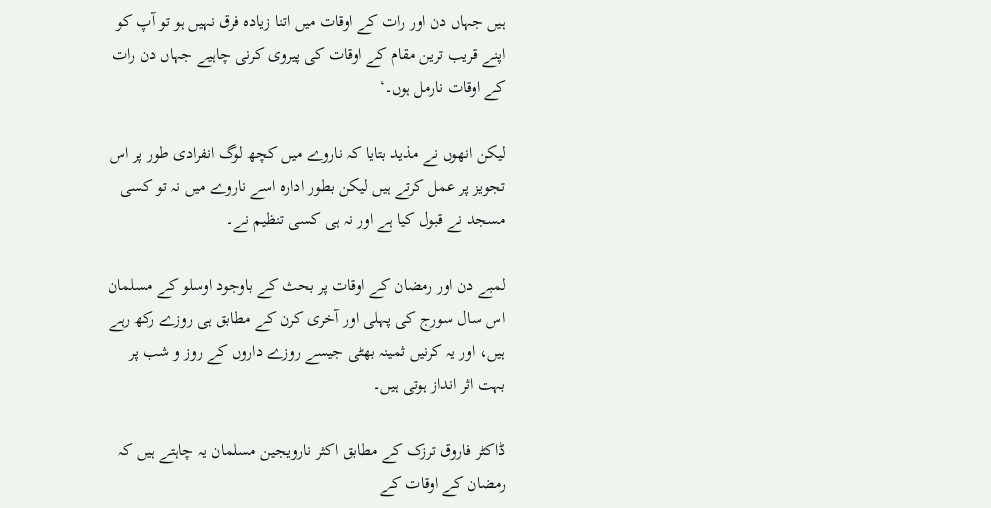ہیں جہاں دن اور رات کے اوقات میں اتنا زیادہ فرق نہیں ہو تو آپ کو اپنے قریب ترین مقام کے اوقات کی پیروی کرنی چاہیے جہاں دن رات کے اوقات نارمل ہوں۔‘

لیکن انھوں نے مذید بتایا کہ ناروے میں کچھ لوگ انفرادی طور پر اس تجویز پر عمل کرتے ہیں لیکن بطور ادارہ اسے ناروے میں نہ تو کسی مسجد نے قبول کیا ہے اور نہ ہی کسی تنظیم نے۔

لمبے دن اور رمضان کے اوقات پر بحث کے باوجود اوسلو کے مسلمان اس سال سورج کی پہلی اور آخری کرن کے مطابق ہی روزے رکھ رہے ہیں، اور یہ کرنیں ثمینہ بھٹی جیسے روزے داروں کے روز و شب پر بہت اثر انداز ہوتی ہیں۔

ڈاکٹر فاروق ترزک کے مطابق اکثر نارویجین مسلمان یہ چاہتے ہیں کہ رمضان کے اوقات کے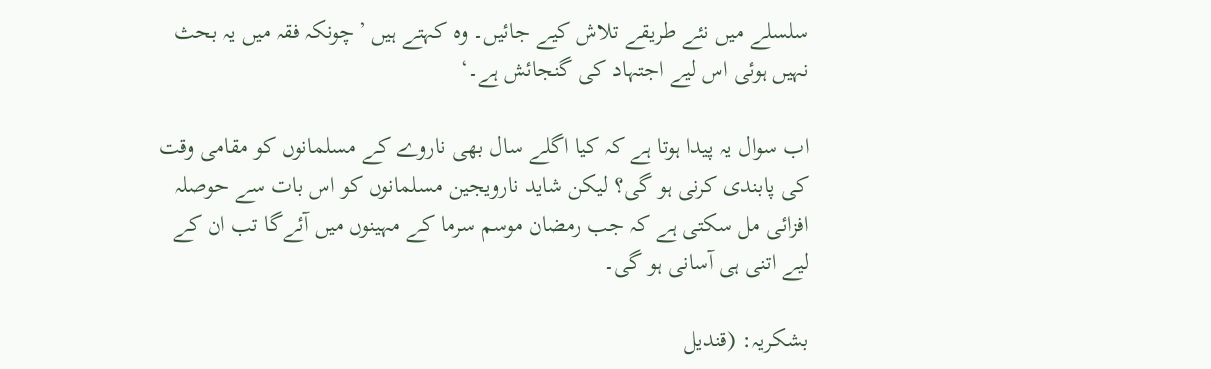سلسلے میں نئے طریقے تلاش کیے جائیں۔ وہ کہتے ہیں ’چونکہ فقہ میں یہ بحث نہیں ہوئی اس لیے اجتہاد کی گنجائش ہے۔‘

اب سوال یہ پیدا ہوتا ہے کہ کیا اگلے سال بھی ناروے کے مسلمانوں کو مقامی وقت کی پابندی کرنی ہو گی؟ لیکن شاید نارویجین مسلمانوں کو اس بات سے حوصلہ افزائی مل سکتی ہے کہ جب رمضان موسم سرما کے مہینوں میں آئےگا تب ان کے لیے اتنی ہی آسانی ہو گی۔

بشکریہ: (قندیل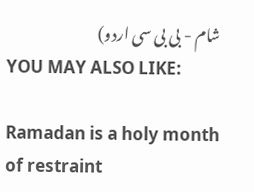شام - بی بی سی اردو)
YOU MAY ALSO LIKE:

Ramadan is a holy month of restraint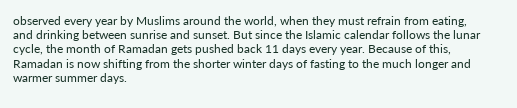observed every year by Muslims around the world, when they must refrain from eating, and drinking between sunrise and sunset. But since the Islamic calendar follows the lunar cycle, the month of Ramadan gets pushed back 11 days every year. Because of this, Ramadan is now shifting from the shorter winter days of fasting to the much longer and warmer summer days.